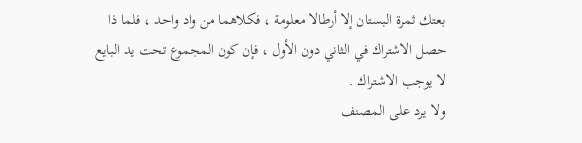بعتك ثمرة البستان إلا أرطالا معلومة ، فكلاهما من واد واحد ، فلما ذا
حصل الاشتراك في الثاني دون الأول ، فإن كون المجموع تحت يد البايع
لا يوجب الاشتراك .
ولا يرد على المصنف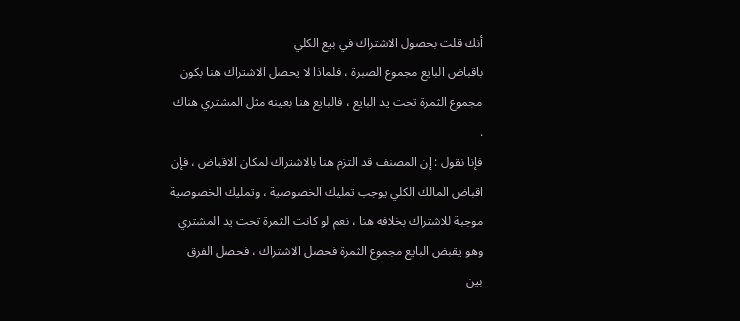أنك قلت بحصول الاشتراك في بيع الكلي
باقباض البايع مجموع الصبرة ، فلماذا لا يحصل الاشتراك هنا بكون
مجموع الثمرة تحت يد البايع ، فالبايع هنا بعينه مثل المشتري هناك .
فإنا نقول : إن المصنف قد التزم هنا بالاشتراك لمكان الاقباض ، فإن
اقباض المالك الكلي يوجب تمليك الخصوصية ، وتمليك الخصوصية
موجبة للاشتراك بخلافه هنا ، نعم لو كانت الثمرة تحت يد المشتري
وهو يقبض البايع مجموع الثمرة فحصل الاشتراك ، فحصل الفرق بين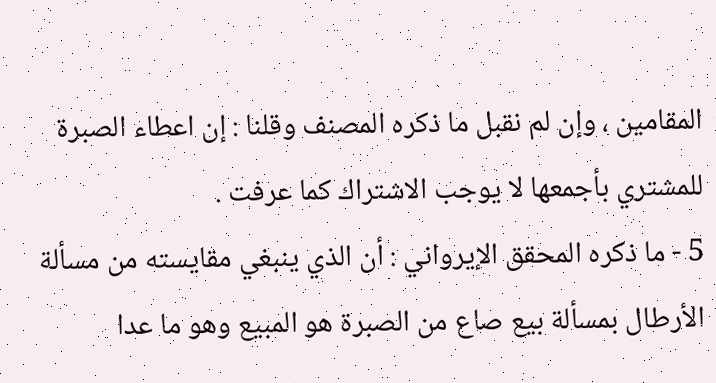المقامين ، وإن لم نقبل ما ذكره المصنف وقلنا : إن اعطاء الصبرة
للمشتري بأجمعها لا يوجب الاشتراك كما عرفت .
5 - ما ذكره المحقق الإيرواني : أن الذي ينبغي مقايسته من مسألة
الأرطال بمسألة بيع صاع من الصبرة هو المبيع وهو ما عدا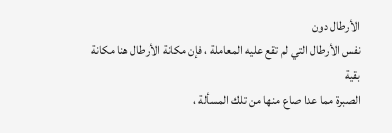الأرطال دون
نفس الأرطال التي لم تقع عليه المعاملة ، فإن مكانة الأرطال هنا مكانة بقية
الصبرة مما عدا صاع منها من تلك المسألة ،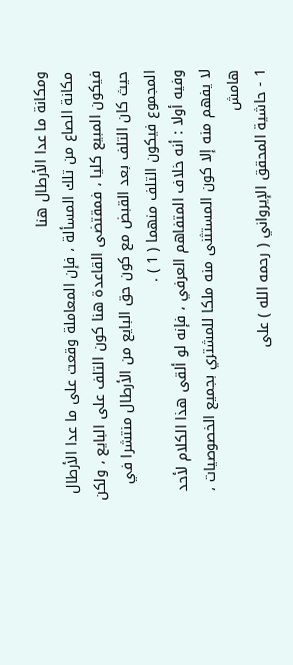ومكانة ما عدا الأرطال هنا
مكانة الصاع من تلك المسألة ، فإن المعاملة وقعت على ما عدا الأرطال
فيكون المبيع كليا ، فمقتضى القاعدة هنا كون التلف على البايع ، ولكن
حيث كان التلف بعد القبض مع كون حق البايع من الأرطال منتشرا في
المجموع فيكون التلف منهما ( 1 ) .
وفيه أولا : أنه خلاف المتفاهم العرفي ، فإنه لو ألقى هذا الكلام لأحد
لا يفهم منه إلا كون المستثنى منه ملكا للمشتري بجميع الخصوصيات ،
هامش
1 - حاشية المحقق الإيرواني ( رحمه الله ) على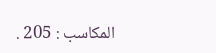المكاسب : 205 .